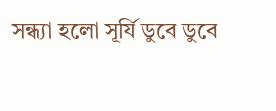সন্ধ্যা হলো সূর্যি ডুবে ডুবে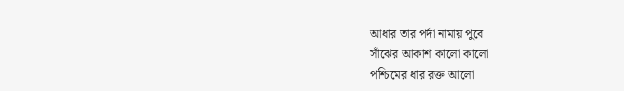আধার তার পর্দা নামায় পুবে
সাঁঝের আকাশ কালো কালো
পশ্চিমের ধার রক্ত আলো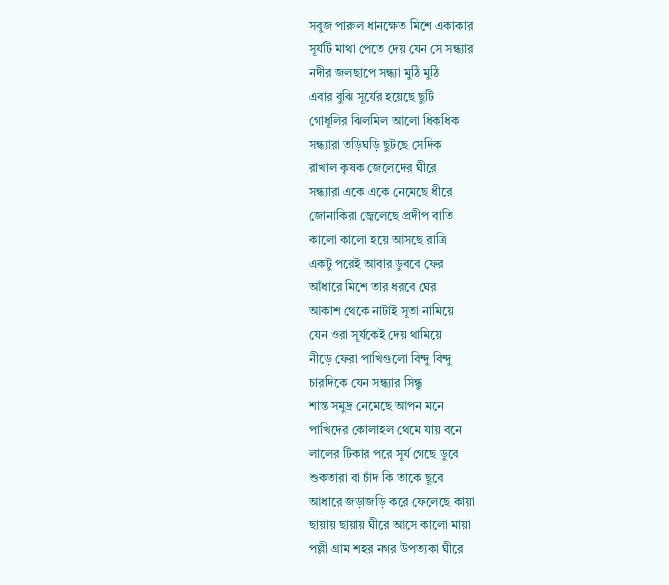সবুজ পারুল ধানক্ষেত মিশে একাকার
সূর্যটি মাথা পেতে দেয় যেন সে সন্ধ্যার
নদীর জলছাপে সন্ধ্যা মুঠি মুঠি
এবার বুঝি সূর্যের হয়েছে ছুটি
গোধূলির ঝিলমিল আলো ধিকধিক
সন্ধ্যারা তড়িঘড়ি ছুটছে সেদিক
রাখাল কৃষক জেলেদের ঘীরে
সন্ধ্যারা একে একে নেমেছে ধীরে
জোনাকিরা জ্বেলেছে প্রদীপ বাতি
কালো কালো হয়ে আসছে রাত্রি
একটু পরেই আবার ডুববে ফের
আঁধারে মিশে তার ধরবে ঘের
আকাশ থেকে নাটাই সূতা নামিয়ে
যেন ওরা সূর্যকেই দেয় থামিয়ে
নীড়ে ফেরা পাখিগুলো বিন্দু বিন্দু
চারদিকে যেন সন্ধ্যার সিন্ধু
শান্ত সমুদ্র নেমেছে আপন মনে
পাখিদের কোলাহল থেমে যায় বনে
লালের টিকার পরে সূর্য গেছে ডুবে
শুকতারা বা চাঁদ কি তাকে ছূবে
আধারে জড়াজড়ি করে ফেলেছে কায়া
ছায়ায় ছায়ায় ঘীরে আসে কালো মায়া
পল্লী গ্রাম শহর নগর উপত্যকা ঘীরে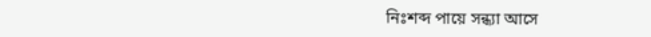নিঃশব্দ পায়ে সন্ধ্যা আসে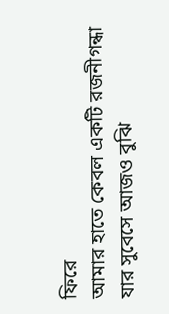ফিরে
আমার হাতে কেবল একটি রজনীগন্ধা
যার সুবেসে আজও বুঝি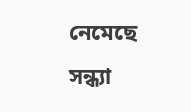নেমেছে সন্ধ্যা